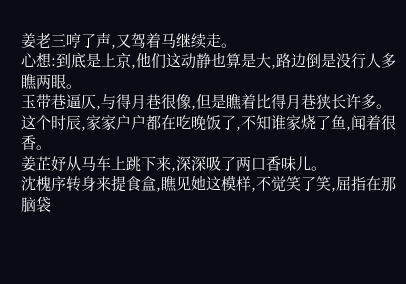姜老三哼了声,又驾着马继续走。
心想:到底是上京,他们这动静也算是大,路边倒是没行人多瞧两眼。
玉带巷逼仄,与得月巷很像,但是瞧着比得月巷狭长许多。
这个时辰,家家户户都在吃晚饭了,不知谁家烧了鱼,闻着很香。
姜芷妤从马车上跳下来,深深吸了两口香味儿。
沈槐序转身来提食盒,瞧见她这模样,不觉笑了笑,屈指在那脑袋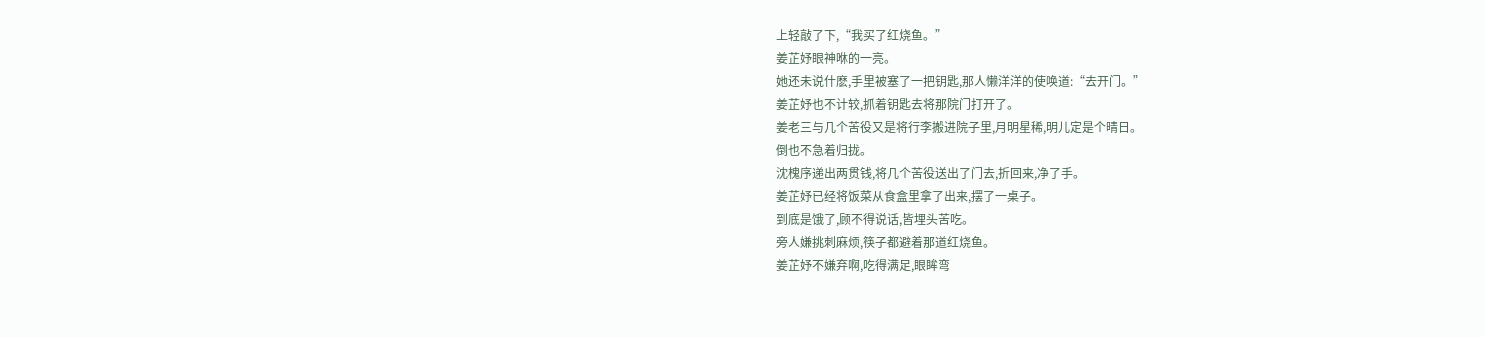上轻敲了下,“我买了红烧鱼。”
姜芷妤眼神咻的一亮。
她还未说什麽,手里被塞了一把钥匙,那人懒洋洋的使唤道:“去开门。”
姜芷妤也不计较,抓着钥匙去将那院门打开了。
姜老三与几个苦役又是将行李搬进院子里,月明星稀,明儿定是个晴日。
倒也不急着归拢。
沈槐序递出两贯钱,将几个苦役送出了门去,折回来,净了手。
姜芷妤已经将饭菜从食盒里拿了出来,摆了一桌子。
到底是饿了,顾不得说话,皆埋头苦吃。
旁人嫌挑刺麻烦,筷子都避着那道红烧鱼。
姜芷妤不嫌弃啊,吃得满足,眼眸弯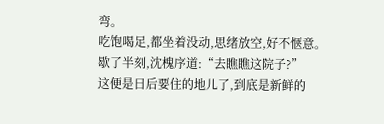弯。
吃饱喝足,都坐着没动,思绪放空,好不惬意。
歇了半刻,沈槐序道:“去瞧瞧这院子?”
这便是日后要住的地儿了,到底是新鲜的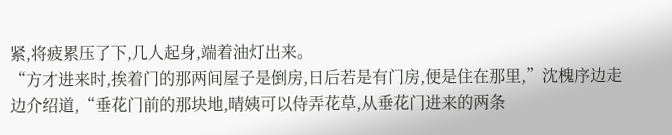紧,将疲累压了下,几人起身,端着油灯出来。
“方才进来时,挨着门的那两间屋子是倒房,日后若是有门房,便是住在那里,”沈槐序边走边介绍道,“垂花门前的那块地,晴姨可以侍弄花草,从垂花门进来的两条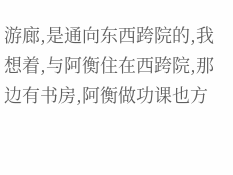游廊,是通向东西跨院的,我想着,与阿衡住在西跨院,那边有书房,阿衡做功课也方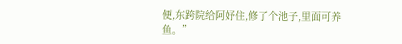便,东跨院给阿妤住,修了个池子,里面可养鱼。”